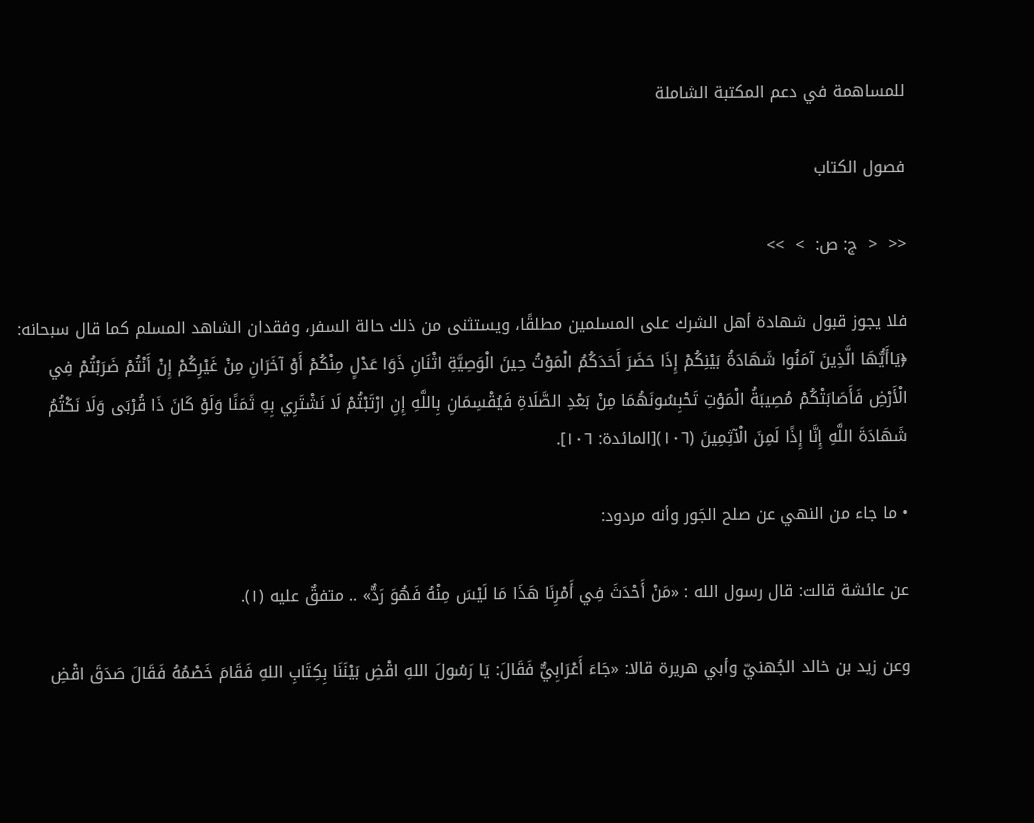للمساهمة في دعم المكتبة الشاملة

فصول الكتاب

<<  <  ج: ص:  >  >>

فلا يجوز قبول شهادة أهل الشرك على المسلمين مطلقًا، ويستثنى من ذلك حالة السفر، وفقدان الشاهد المسلم كما قال سبحانه: ﴿يَاأَيُّهَا الَّذِينَ آمَنُوا شَهَادَةُ بَيْنِكُمْ إِذَا حَضَرَ أَحَدَكُمُ الْمَوْتُ حِينَ الْوَصِيَّةِ اثْنَانِ ذَوَا عَدْلٍ مِنْكُمْ أَوْ آخَرَانِ مِنْ غَيْرِكُمْ إِنْ أَنْتُمْ ضَرَبْتُمْ فِي الْأَرْضِ فَأَصَابَتْكُمْ مُصِيبَةُ الْمَوْتِ تَحْبِسُونَهُمَا مِنْ بَعْدِ الصَّلَاةِ فَيُقْسِمَانِ بِاللَّهِ إِنِ ارْتَبْتُمْ لَا نَشْتَرِي بِهِ ثَمَنًا وَلَوْ كَانَ ذَا قُرْبَى وَلَا نَكْتُمُ شَهَادَةَ اللَّهِ إِنَّا إِذًا لَمِنَ الْآثِمِينَ (١٠٦)[المائدة: ١٠٦].

• ما جاء من النهي عن صلح الجَور وأنه مردود:

عن عائشة قالت: قال رسول الله : «مَنْ أَحْدَثَ فِي أَمْرِنَا هَذَا مَا لَيْسَ مِنْهُ فَهُوَ رَدٌّ» .. متفقٌ عليه (١).

وعن زيد بن خالد الجُهنيّ وأبي هريرة قالا: «جَاءَ أَعْرَابِيٌّ فَقَالَ: يَا رَسُولَ اللهِ اقْضِ بَيْنَنَا بِكِتَابِ اللهِ فَقَامَ خَصْمُهُ فَقَالَ صَدَقَ اقْضِ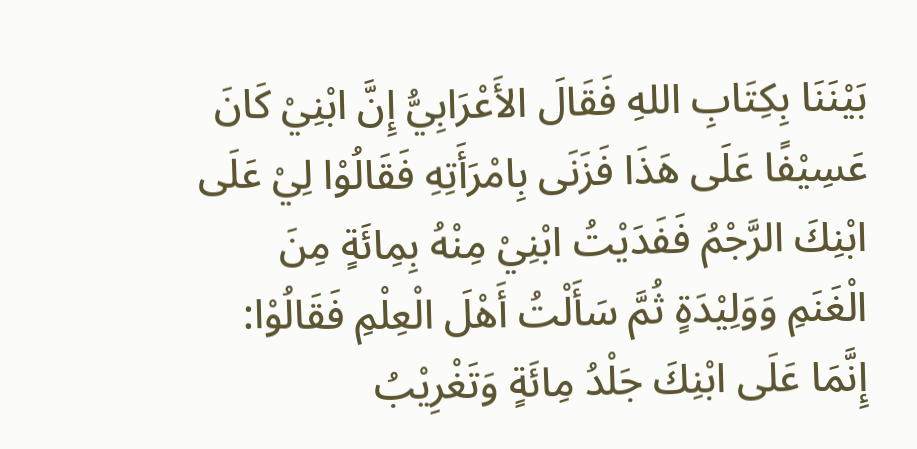بَيْنَنَا بِكِتَابِ اللهِ فَقَالَ الأَعْرَابِيُّ إِنَّ ابْنِيْ كَانَ عَسِيْفًا عَلَى هَذَا فَزَنَى بِامْرَأَتِهِ فَقَالُوْا لِيْ عَلَى ابْنِكَ الرَّجْمُ فَفَدَيْتُ ابْنِيْ مِنْهُ بِمِائَةٍ مِنَ الْغَنَمِ وَوَلِيْدَةٍ ثُمَّ سَأَلْتُ أَهْلَ الْعِلْمِ فَقَالُوْا: إِنَّمَا عَلَى ابْنِكَ جَلْدُ مِائَةٍ وَتَغْرِيْبُ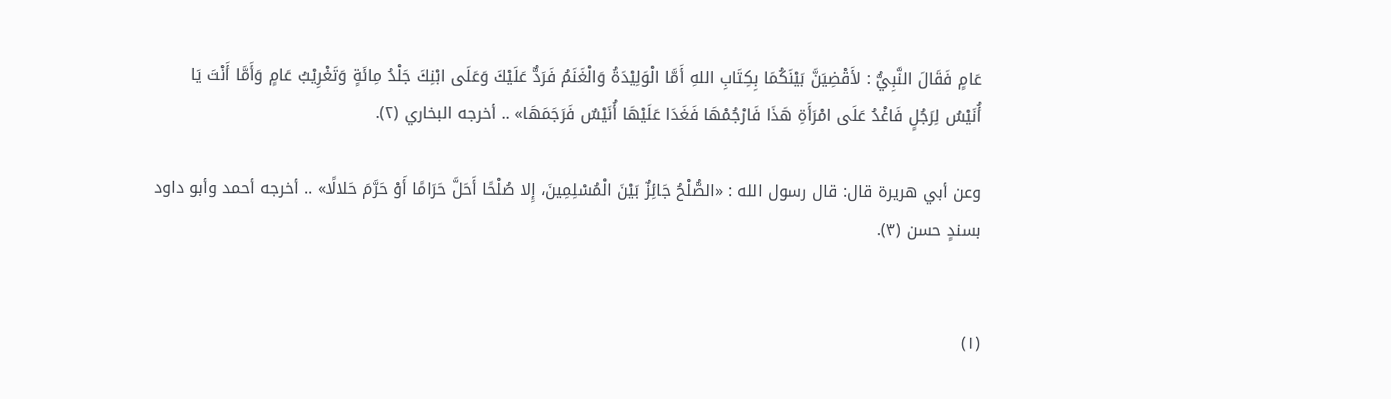عَامٍ فَقَالَ النَّبِيُّ : لأَقْضِيَنَّ بَيْنَكُمَا بِكِتَابِ اللهِ أَمَّا الْوَلِيْدَةُ وَالْغَنَمُ فَرَدٌّ عَلَيْكَ وَعَلَى ابْنِكَ جَلْدُ مِائَةٍ وَتَغْرِيْبُ عَامٍ وَأَمَّا أَنْتَ يَا أُنَيْسُ لِرَجُلٍ فَاغْدُ عَلَى امْرَأَةِ هَذَا فَارْجُمْهَا فَغَدَا عَلَيْهَا أُنَيْسٌ فَرَجَمَهَا» .. أخرجه البخاري (٢).

وعن أبي هريرة قال: قال رسول الله : «الصُّلْحُ جَائِزٌ بَيْنَ الْمُسْلِمِينَ، إِلا صُلْحًا أَحَلَّ حَرَامًا أَوْ حَرَّمَ حَلالًا» .. أخرجه أحمد وأبو داود بسندٍ حسن (٣).


(١)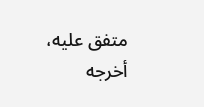متفق عليه، أخرجه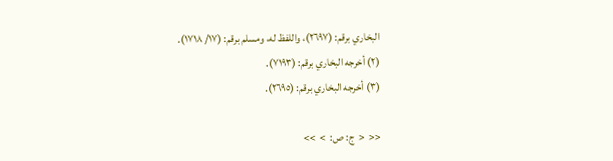البخاري برقم: (٢٦٩٧)، واللفظ له، ومسلم برقم: (١٧/ ١٧١٨).
(٢) أخرجه البخاري برقم: (٧١٩٣).
(٣) أخرجه البخاري برقم: (٢٦٩٥).

<<  <  ج: ص:  >  >>